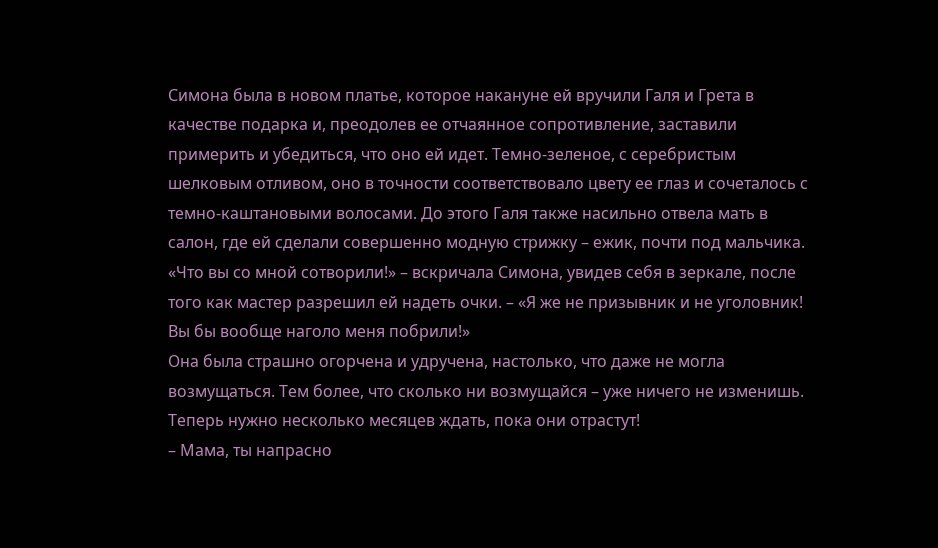Симона была в новом платье, которое накануне ей вручили Галя и Грета в качестве подарка и, преодолев ее отчаянное сопротивление, заставили примерить и убедиться, что оно ей идет. Темно-зеленое, с серебристым шелковым отливом, оно в точности соответствовало цвету ее глаз и сочеталось с темно-каштановыми волосами. До этого Галя также насильно отвела мать в салон, где ей сделали совершенно модную стрижку – ежик, почти под мальчика. «Что вы со мной сотворили!» – вскричала Симона, увидев себя в зеркале, после того как мастер разрешил ей надеть очки. – «Я же не призывник и не уголовник! Вы бы вообще наголо меня побрили!»
Она была страшно огорчена и удручена, настолько, что даже не могла возмущаться. Тем более, что сколько ни возмущайся – уже ничего не изменишь. Теперь нужно несколько месяцев ждать, пока они отрастут!
– Мама, ты напрасно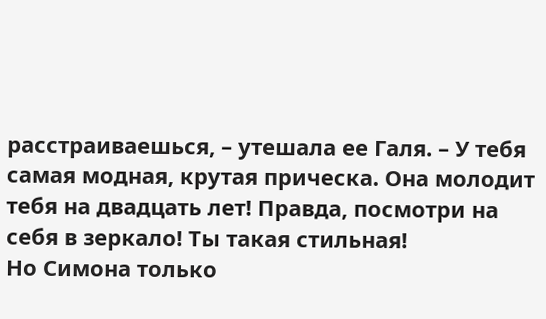расстраиваешься, – утешала ее Галя. – У тебя самая модная, крутая прическа. Она молодит тебя на двадцать лет! Правда, посмотри на себя в зеркало! Ты такая стильная!
Но Симона только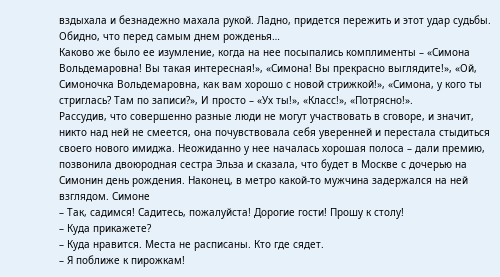вздыхала и безнадежно махала рукой. Ладно, придется пережить и этот удар судьбы. Обидно, что перед самым днем рожденья…
Каково же было ее изумление, когда на нее посыпались комплименты – «Симона Вольдемаровна! Вы такая интересная!», «Симона! Вы прекрасно выглядите!», «Ой, Симоночка Вольдемаровна, как вам хорошо с новой стрижкой!», «Симона, у кого ты стриглась? Там по записи?», И просто – «Ух ты!», «Класс!», «Потрясно!».
Рассудив, что совершенно разные люди не могут участвовать в сговоре, и значит, никто над ней не смеется, она почувствовала себя уверенней и перестала стыдиться своего нового имиджа. Неожиданно у нее началась хорошая полоса – дали премию, позвонила двоюродная сестра Эльза и сказала, что будет в Москве с дочерью на Симонин день рождения. Наконец, в метро какой-то мужчина задержался на ней взглядом. Симоне
– Так, садимся! Садитесь, пожалуйста! Дорогие гости! Прошу к столу!
– Куда прикажете?
– Куда нравится. Места не расписаны. Кто где сядет.
– Я поближе к пирожкам!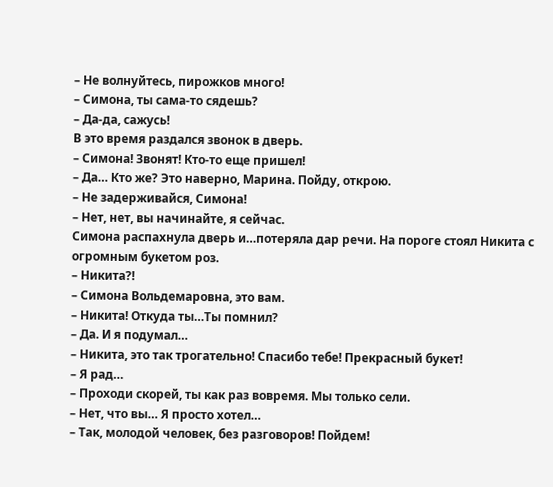– Не волнуйтесь, пирожков много!
– Симона, ты сама-то сядешь?
– Да-да, сажусь!
В это время раздался звонок в дверь.
– Симона! Звонят! Кто-то еще пришел!
– Да… Кто же? Это наверно, Марина. Пойду, открою.
– Не задерживайся, Симона!
– Нет, нет, вы начинайте, я сейчас.
Симона распахнула дверь и…потеряла дар речи. На пороге стоял Никита с огромным букетом роз.
– Никита?!
– Симона Вольдемаровна, это вам.
– Никита! Откуда ты…Ты помнил?
– Да. И я подумал…
– Никита, это так трогательно! Спасибо тебе! Прекрасный букет!
– Я рад…
– Проходи скорей, ты как раз вовремя. Мы только сели.
– Нет, что вы… Я просто хотел…
– Так, молодой человек, без разговоров! Пойдем!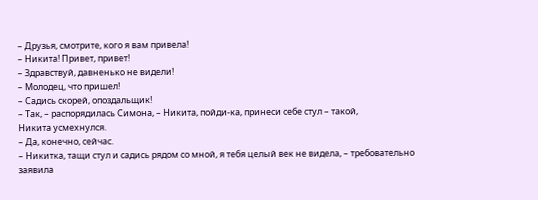– Друзья, смотрите, кого я вам привела!
– Никита! Привет, привет!
– Здравствуй, давненько не видели!
– Молодец, что пришел!
– Садись скорей, опоздальщик!
– Так, – распорядилась Симона, – Никита, пойди-ка, принеси себе стул – такой,
Никита усмехнулся.
– Да, конечно, сейчас.
– Никитка, тащи стул и садись рядом со мной, я тебя целый век не видела, – требовательно заявила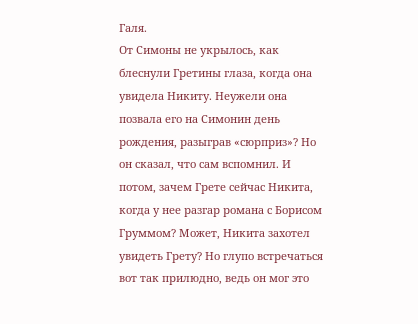Галя.
От Симоны не укрылось, как блеснули Гретины глаза, когда она увидела Никиту. Неужели она позвала его на Симонин день рождения, разыграв «сюрприз»? Но он сказал, что сам вспомнил. И потом, зачем Грете сейчас Никита, когда у нее разгар романа с Борисом Груммом? Может, Никита захотел увидеть Грету? Но глупо встречаться вот так прилюдно, ведь он мог это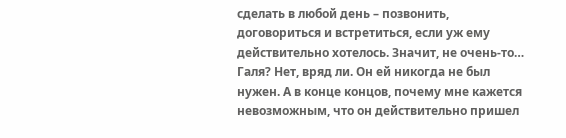сделать в любой день – позвонить, договориться и встретиться, если уж ему действительно хотелось. Значит, не очень-то… Галя? Нет, вряд ли. Он ей никогда не был нужен. А в конце концов, почему мне кажется невозможным, что он действительно пришел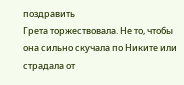поздравить
Грета торжествовала. Не то, чтобы она сильно скучала по Никите или страдала от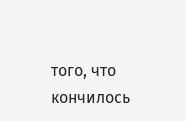того, что кончилось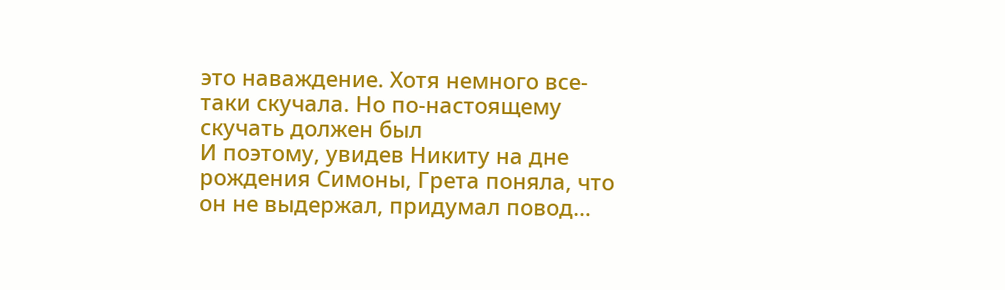это наваждение. Хотя немного все-таки скучала. Но по-настоящему скучать должен был
И поэтому, увидев Никиту на дне рождения Симоны, Грета поняла, что он не выдержал, придумал повод…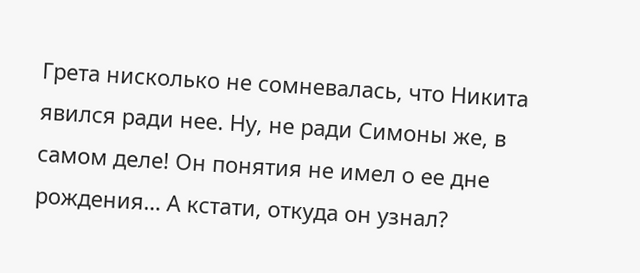Грета нисколько не сомневалась, что Никита явился ради нее. Ну, не ради Симоны же, в самом деле! Он понятия не имел о ее дне рождения… А кстати, откуда он узнал?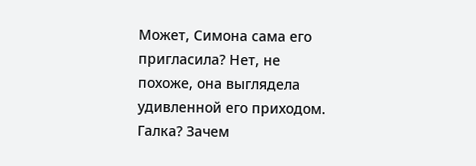Может, Симона сама его пригласила? Нет, не похоже, она выглядела удивленной его приходом. Галка? Зачем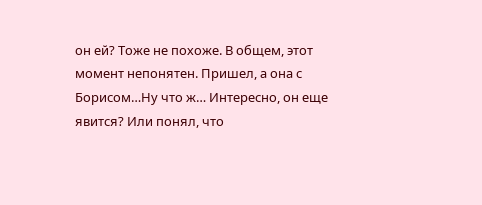он ей? Тоже не похоже. В общем, этот момент непонятен. Пришел, а она с Борисом…Ну что ж… Интересно, он еще явится? Или понял, что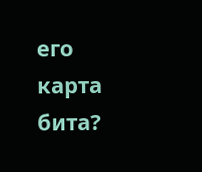его карта бита?